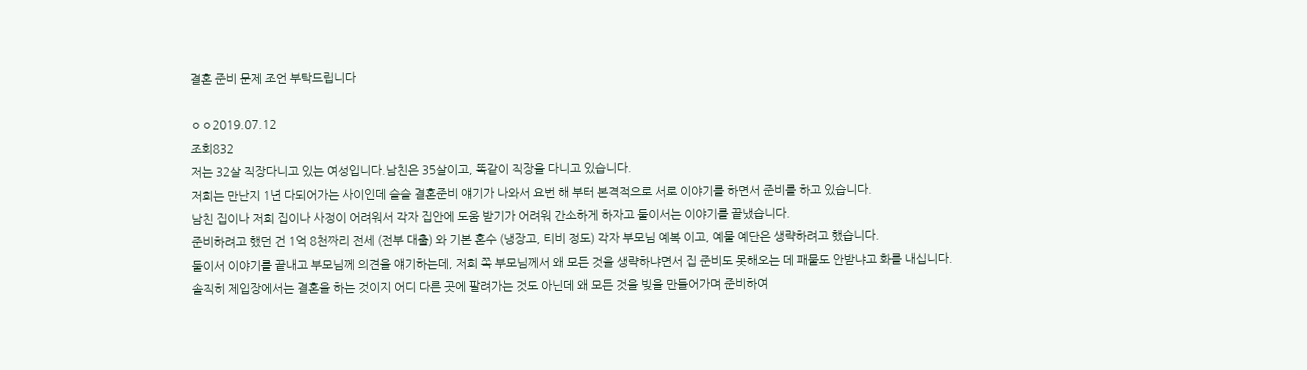결혼 준비 문제 조언 부탁드립니다

ㅇㅇ2019.07.12
조회832
저는 32살 직장다니고 있는 여성입니다.남친은 35살이고, 똑같이 직장을 다니고 있습니다.
저희는 만난지 1년 다되어가는 사이인데 슬슬 결혼준비 얘기가 나와서 요번 해 부터 본격적으로 서로 이야기를 하면서 준비를 하고 있습니다.
남친 집이나 저희 집이나 사정이 어려워서 각자 집안에 도움 받기가 어려워 간소하게 하자고 둘이서는 이야기를 끝냈습니다.
준비하려고 했던 건 1억 8천짜리 전세 (전부 대출) 와 기본 혼수 (냉장고, 티비 정도) 각자 부모님 예복 이고, 예물 예단은 생략하려고 했습니다.
둘이서 이야기를 끝내고 부모님께 의견을 얘기하는데, 저희 쪽 부모님께서 왜 모든 것을 생략하냐면서 집 준비도 못해오는 데 패물도 안받냐고 화를 내십니다.
솔직히 제입장에서는 결혼을 하는 것이지 어디 다른 곳에 팔려가는 것도 아닌데 왜 모든 것을 빚을 만들어가며 준비하여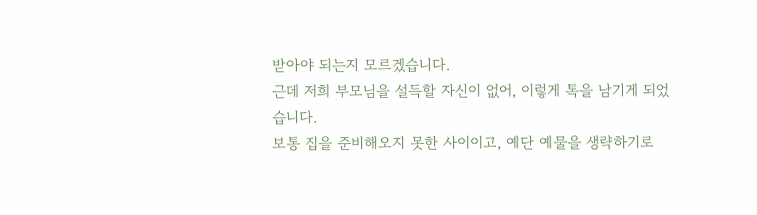받아야 되는지 모르겠습니다.
근데 저희 부모님을 설득할 자신이 없어, 이렇게 톡을 남기게 되었습니다.
보통 집을 준비해오지 못한 사이이고, 예단 예물을 생략하기로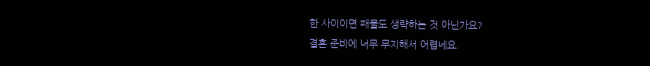한 사이이면 패물도 생략하는 것 아닌가요?
결혼 준비에 너무 무지해서 어렵네요.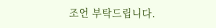조언 부탁드립니다.